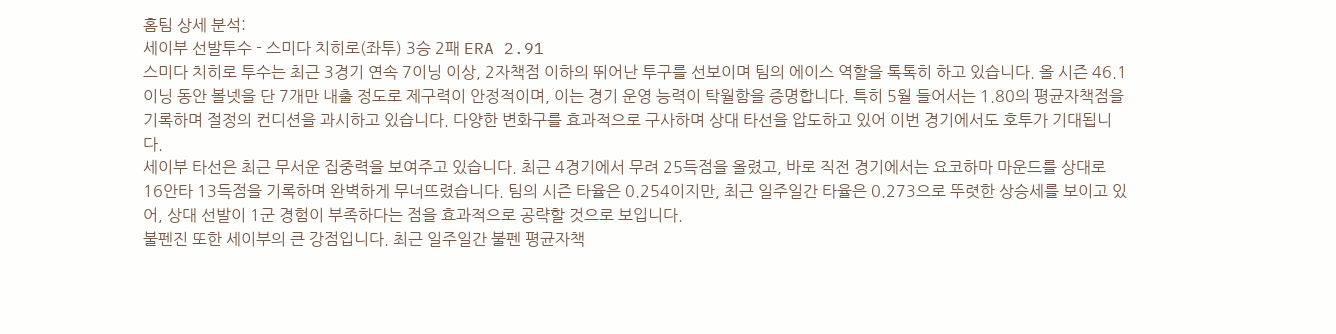홈팀 상세 분석:
세이부 선발투수 - 스미다 치히로(좌투) 3승 2패 ERA 2.91
스미다 치히로 투수는 최근 3경기 연속 7이닝 이상, 2자책점 이하의 뛰어난 투구를 선보이며 팀의 에이스 역할을 톡톡히 하고 있습니다. 올 시즌 46.1이닝 동안 볼넷을 단 7개만 내출 정도로 제구력이 안정적이며, 이는 경기 운영 능력이 탁월함을 증명합니다. 특히 5월 들어서는 1.80의 평균자책점을 기록하며 절정의 컨디션을 과시하고 있습니다. 다양한 변화구를 효과적으로 구사하며 상대 타선을 압도하고 있어 이번 경기에서도 호투가 기대됩니다.
세이부 타선은 최근 무서운 집중력을 보여주고 있습니다. 최근 4경기에서 무려 25득점을 올렸고, 바로 직전 경기에서는 요코하마 마운드를 상대로 16안타 13득점을 기록하며 완벽하게 무너뜨렸습니다. 팀의 시즌 타율은 0.254이지만, 최근 일주일간 타율은 0.273으로 뚜렷한 상승세를 보이고 있어, 상대 선발이 1군 경험이 부족하다는 점을 효과적으로 공략할 것으로 보입니다.
불펜진 또한 세이부의 큰 강점입니다. 최근 일주일간 불펜 평균자책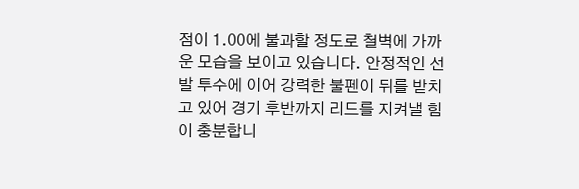점이 1.00에 불과할 정도로 철벽에 가까운 모습을 보이고 있습니다. 안정적인 선발 투수에 이어 강력한 불펜이 뒤를 받치고 있어 경기 후반까지 리드를 지켜낼 힘이 충분합니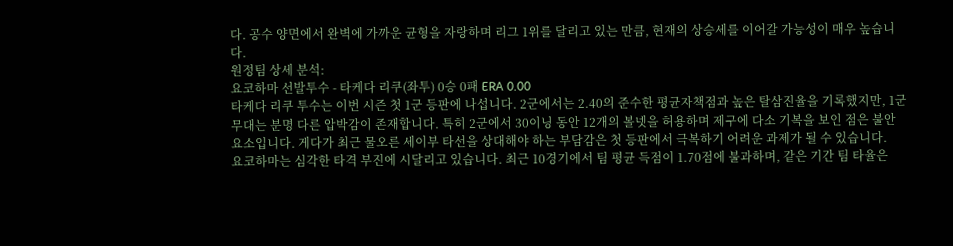다. 공수 양면에서 완벽에 가까운 균형을 자랑하며 리그 1위를 달리고 있는 만큼, 현재의 상승세를 이어갈 가능성이 매우 높습니다.
원정팀 상세 분석:
요코하마 선발투수 - 타케다 리쿠(좌투) 0승 0패 ERA 0.00
타케다 리쿠 투수는 이번 시즌 첫 1군 등판에 나섭니다. 2군에서는 2.40의 준수한 평균자책점과 높은 탈삼진율을 기록했지만, 1군 무대는 분명 다른 압박감이 존재합니다. 특히 2군에서 30이닝 동안 12개의 볼넷을 허용하며 제구에 다소 기복을 보인 점은 불안 요소입니다. 게다가 최근 물오른 세이부 타선을 상대해야 하는 부담감은 첫 등판에서 극복하기 어려운 과제가 될 수 있습니다.
요코하마는 심각한 타격 부진에 시달리고 있습니다. 최근 10경기에서 팀 평균 득점이 1.70점에 불과하며, 같은 기간 팀 타율은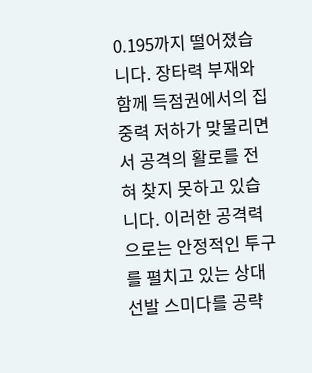0.195까지 떨어졌습니다. 장타력 부재와 함께 득점권에서의 집중력 저하가 맞물리면서 공격의 활로를 전혀 찾지 못하고 있습니다. 이러한 공격력으로는 안정적인 투구를 펼치고 있는 상대 선발 스미다를 공략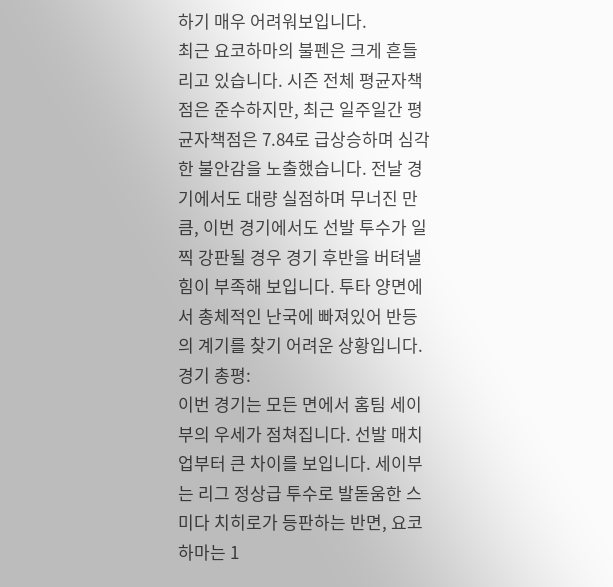하기 매우 어려워보입니다.
최근 요코하마의 불펜은 크게 흔들리고 있습니다. 시즌 전체 평균자책점은 준수하지만, 최근 일주일간 평균자책점은 7.84로 급상승하며 심각한 불안감을 노출했습니다. 전날 경기에서도 대량 실점하며 무너진 만큼, 이번 경기에서도 선발 투수가 일찍 강판될 경우 경기 후반을 버텨낼 힘이 부족해 보입니다. 투타 양면에서 총체적인 난국에 빠져있어 반등의 계기를 찾기 어려운 상황입니다.
경기 총평:
이번 경기는 모든 면에서 홈팀 세이부의 우세가 점쳐집니다. 선발 매치업부터 큰 차이를 보입니다. 세이부는 리그 정상급 투수로 발돋움한 스미다 치히로가 등판하는 반면, 요코하마는 1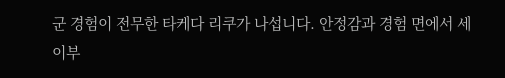군 경험이 전무한 타케다 리쿠가 나섭니다. 안정감과 경험 면에서 세이부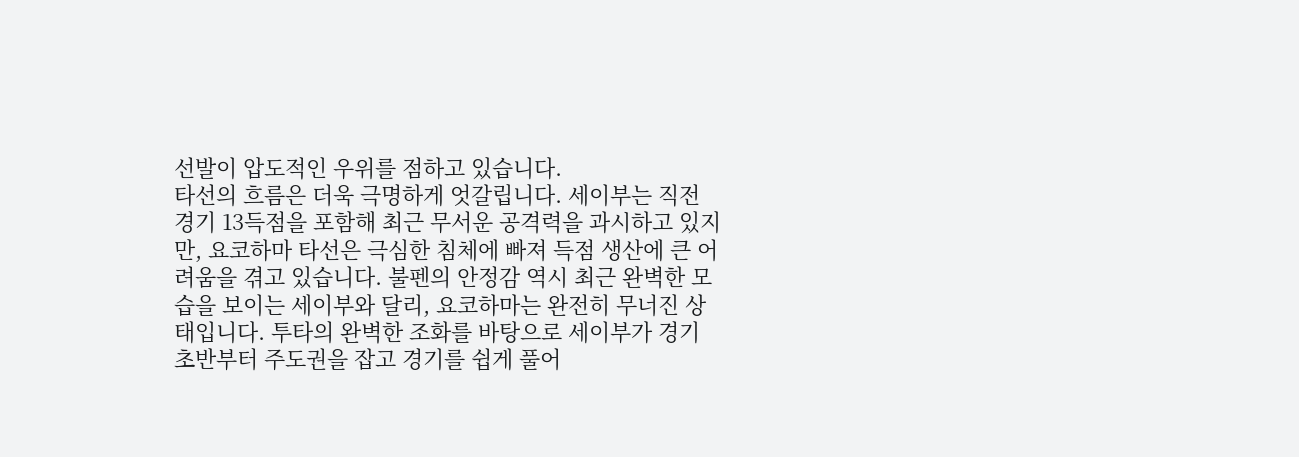선발이 압도적인 우위를 점하고 있습니다.
타선의 흐름은 더욱 극명하게 엇갈립니다. 세이부는 직전 경기 13득점을 포함해 최근 무서운 공격력을 과시하고 있지만, 요코하마 타선은 극심한 침체에 빠져 득점 생산에 큰 어려움을 겪고 있습니다. 불펜의 안정감 역시 최근 완벽한 모습을 보이는 세이부와 달리, 요코하마는 완전히 무너진 상태입니다. 투타의 완벽한 조화를 바탕으로 세이부가 경기 초반부터 주도권을 잡고 경기를 쉽게 풀어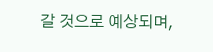갈 것으로 예상되며,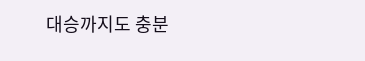대승까지도 충분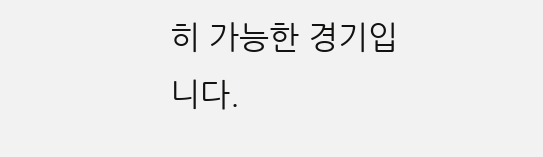히 가능한 경기입니다.